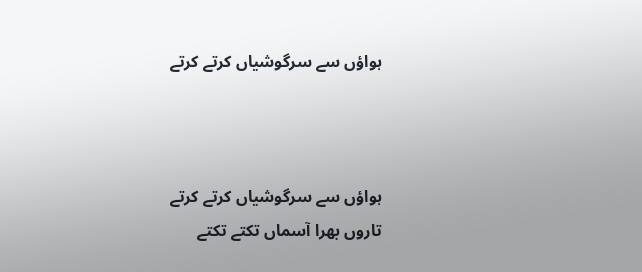ہواؤں سے سرگوشیاں کرتے کرتے



ہواؤں سے سرگوشیاں کرتے کرتے
تاروں بھرا آسماں تکتے تکتے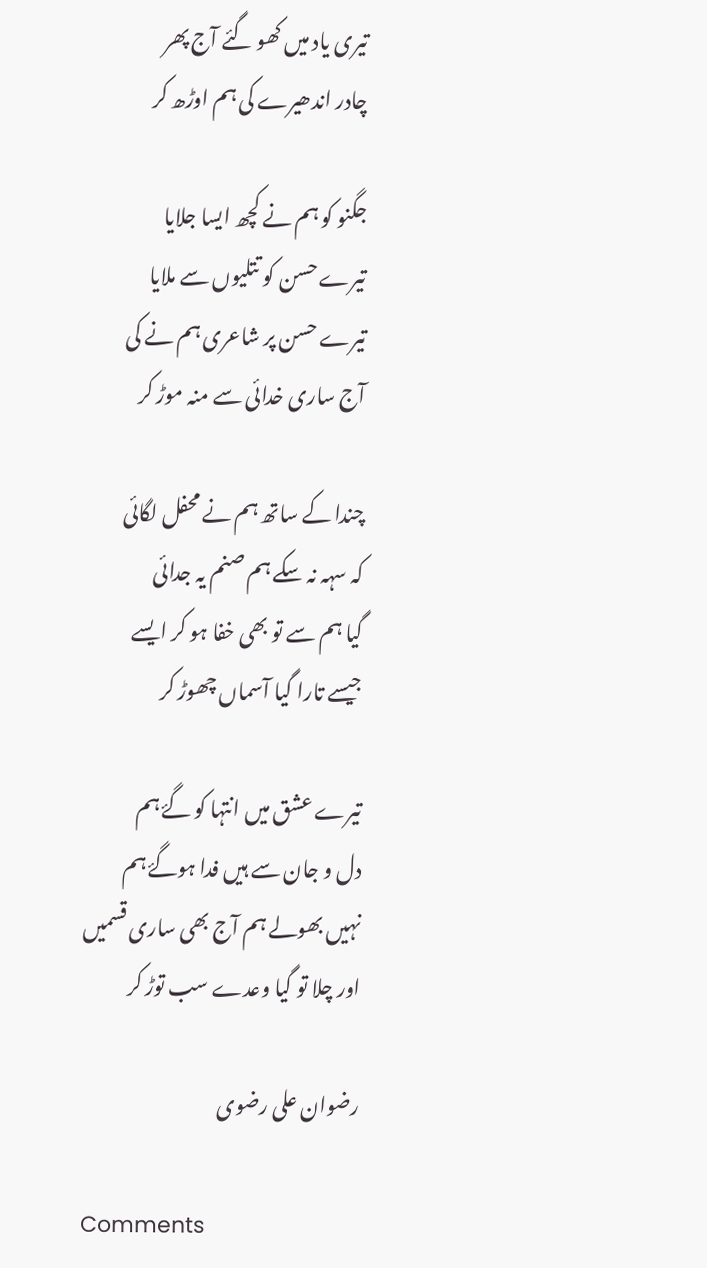تیری یاد میں کھو گئے آج پھر
چادر اندھیرے کی ہم اوڑھ کر

جگنو کو ہم نے کچھ ایسا جلایا
تیرے حسن کو تتلیوں سے ملایا
تیرے حسن پر شاعری ہم نے کی
آج ساری خدائی سے منہ موڑ کر

چندا کے ساتھ ہم نے محفل لگائی
کہ سہہ نہ سکے ہم صنم یہ جدائی
گیا ہم سے تو بھی خفا ہو کر ایسے
جیسے تارا گیا آسماں چھوڑ کر

تیرے عشق میں انتہا کو گۓ ہم
دل و جان سے ہیں فدا ہوگۓ ہم
نہیں بھولے ہم آج بھی ساری قسمیں
اور چلا تو گیا وعدے سب توڑ کر

رضوان علی رضوی

Comments